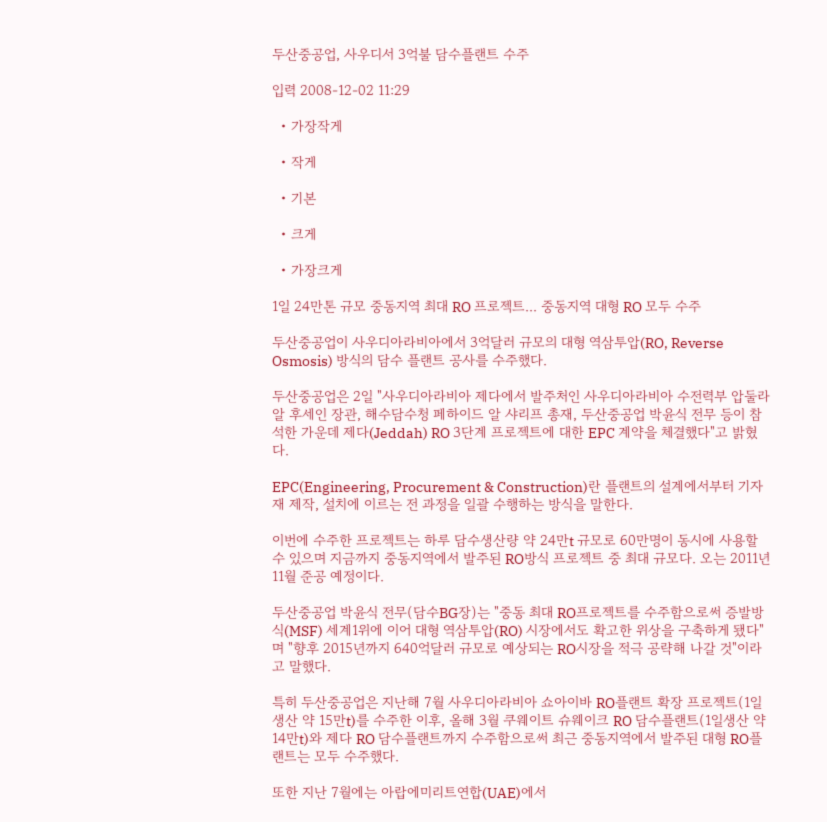두산중공업, 사우디서 3억불 담수플랜트 수주

입력 2008-12-02 11:29

  • 가장작게

  • 작게

  • 기본

  • 크게

  • 가장크게

1일 24만톤 규모 중동지역 최대 RO 프로젝트... 중동지역 대형 RO 모두 수주

두산중공업이 사우디아라비아에서 3억달러 규모의 대형 역삼투압(RO, Reverse Osmosis) 방식의 담수 플랜트 공사를 수주했다.

두산중공업은 2일 "사우디아라비아 제다에서 발주처인 사우디아라비아 수전력부 압둘라 알 후세인 장관, 해수담수청 페하이드 알 샤리프 총재, 두산중공업 박윤식 전무 등이 참석한 가운데 제다(Jeddah) RO 3단계 프로젝트에 대한 EPC 계약을 체결했다"고 밝혔다.

EPC(Engineering, Procurement & Construction)란 플랜트의 설계에서부터 기자재 제작, 설치에 이르는 전 과정을 일괄 수행하는 방식을 말한다.

이번에 수주한 프로젝트는 하루 담수생산량 약 24만t 규모로 60만명이 동시에 사용할 수 있으며 지금까지 중동지역에서 발주된 RO방식 프로젝트 중 최대 규모다. 오는 2011년11월 준공 예정이다.

두산중공업 박윤식 전무(담수BG장)는 "중동 최대 RO프로젝트를 수주함으로써 증발방식(MSF) 세계1위에 이어 대형 역삼투압(RO) 시장에서도 확고한 위상을 구축하게 됐다"며 "향후 2015년까지 640억달러 규모로 예상되는 RO시장을 적극 공략해 나갈 것"이라고 말했다.

특히 두산중공업은 지난해 7월 사우디아라비아 쇼아이바 RO플랜트 확장 프로젝트(1일 생산 약 15만t)를 수주한 이후, 올해 3월 쿠웨이트 슈웨이크 RO 담수플랜트(1일생산 약 14만t)와 제다 RO 담수플랜트까지 수주함으로써 최근 중동지역에서 발주된 대형 RO플랜트는 모두 수주했다.

또한 지난 7월에는 아랍에미리트연합(UAE)에서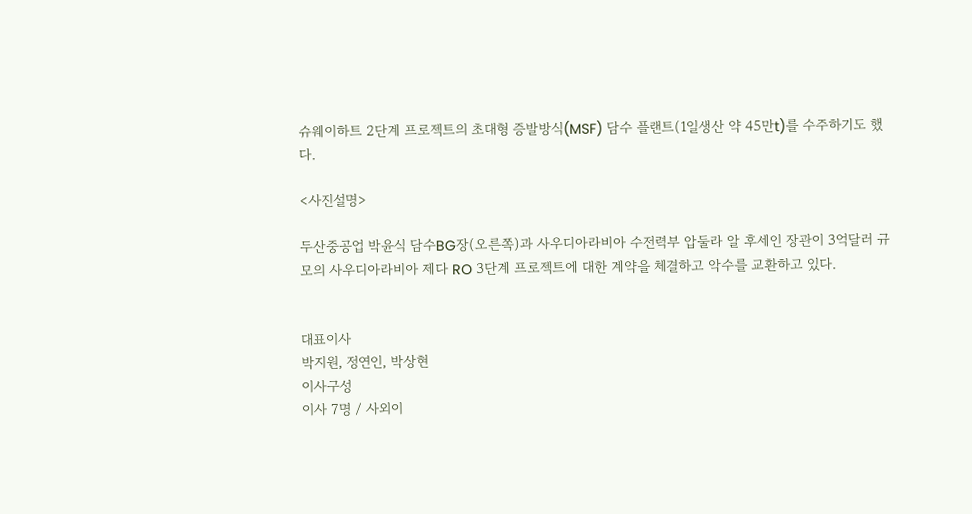슈웨이하트 2단계 프로젝트의 초대형 증발방식(MSF) 담수 플랜트(1일생산 약 45만t)를 수주하기도 했다.

<사진설명>

두산중공업 박윤식 담수BG장(오른쪽)과 사우디아라비아 수전력부 압둘라 알 후세인 장관이 3억달러 규모의 사우디아라비아 제다 RO 3단계 프로젝트에 대한 계약을 체결하고 악수를 교환하고 있다.


대표이사
박지원, 정연인, 박상현
이사구성
이사 7명 / 사외이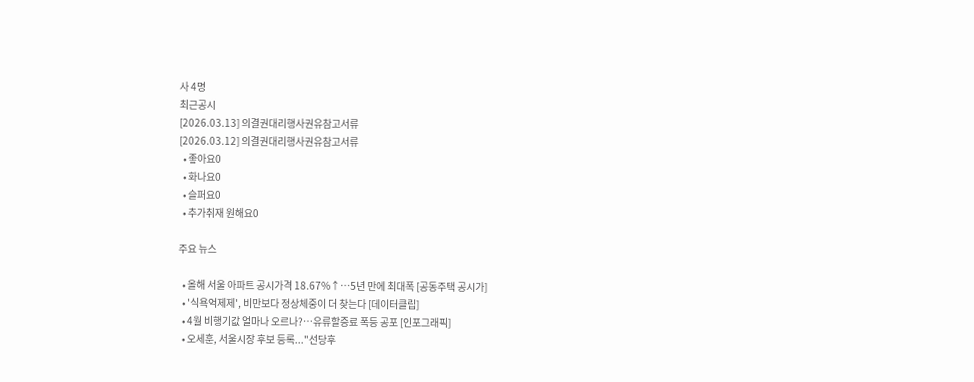사 4명
최근공시
[2026.03.13] 의결권대리행사권유참고서류
[2026.03.12] 의결권대리행사권유참고서류
  • 좋아요0
  • 화나요0
  • 슬퍼요0
  • 추가취재 원해요0

주요 뉴스

  • 올해 서울 아파트 공시가격 18.67%↑…5년 만에 최대폭 [공동주택 공시가]
  • '식욕억제제', 비만보다 정상체중이 더 찾는다 [데이터클립]
  • 4월 비행기값 얼마나 오르나?…유류할증료 폭등 공포 [인포그래픽]
  • 오세훈, 서울시장 후보 등록..."선당후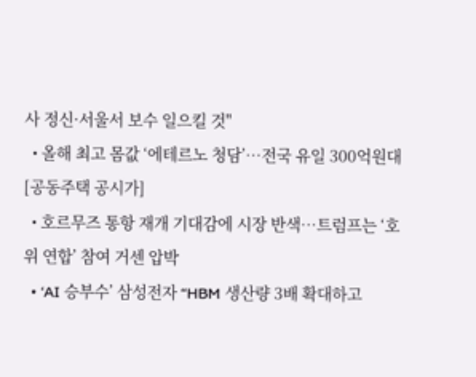사 정신·서울서 보수 일으킬 것"
  • 올해 최고 몸값 ‘에테르노 청담’⋯전국 유일 300억원대 [공동주택 공시가]
  • 호르무즈 통항 재개 기대감에 시장 반색…트럼프는 ‘호위 연합’ 참여 거센 압박
  • ‘AI 승부수’ 삼성전자 “HBM 생산량 3배 확대하고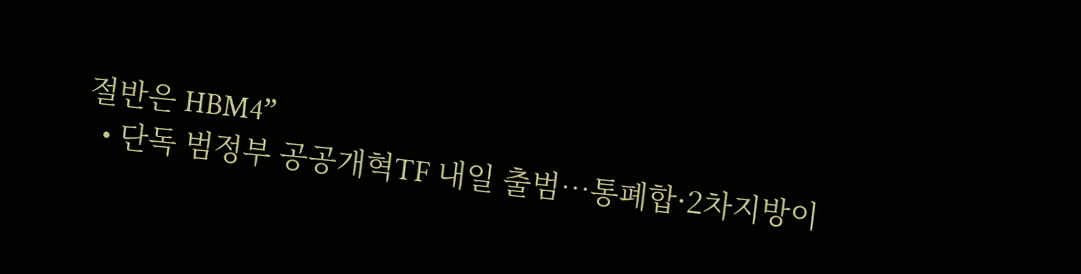절반은 HBM4”
  • 단독 범정부 공공개혁TF 내일 출범…통폐합·2차지방이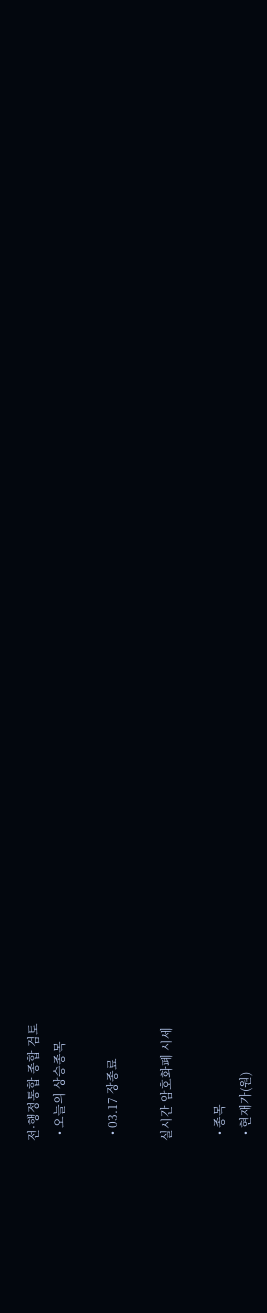전·행정통합 종합 검토
  • 오늘의 상승종목

  • 03.17 장종료

실시간 암호화폐 시세

  • 종목
  • 현재가(원)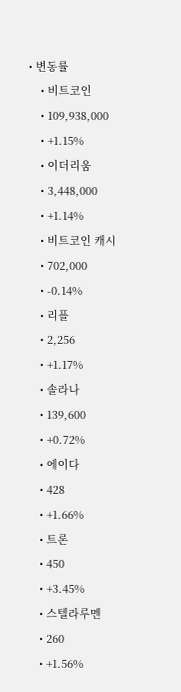• 변동률
    • 비트코인
    • 109,938,000
    • +1.15%
    • 이더리움
    • 3,448,000
    • +1.14%
    • 비트코인 캐시
    • 702,000
    • -0.14%
    • 리플
    • 2,256
    • +1.17%
    • 솔라나
    • 139,600
    • +0.72%
    • 에이다
    • 428
    • +1.66%
    • 트론
    • 450
    • +3.45%
    • 스텔라루멘
    • 260
    • +1.56%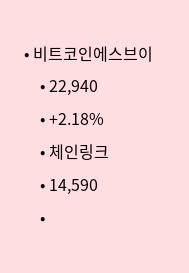• 비트코인에스브이
    • 22,940
    • +2.18%
    • 체인링크
    • 14,590
    •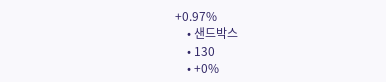+0.97%
    • 샌드박스
    • 130
    • +0%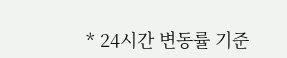* 24시간 변동률 기준